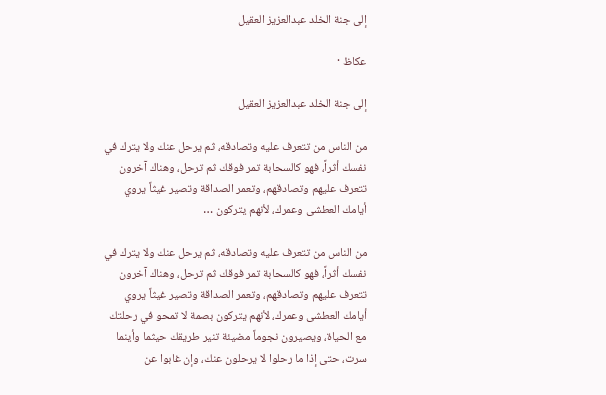إلى جنة الخلد عبدالعزيز العقيل

عكاظ ·

إلى جنة الخلد عبدالعزيز العقيل

من الناس من تتعرف عليه وتصادقه، ثم يرحل عنك ولا يترك في نفسك أثراً، فهو كالسحابة تمر فوقك ثم ترحل، وهناك آخرون تتعرف عليهم وتصادقهم، وتعمر الصداقة وتصير غيثاً يروي أيامك العطشى وعمرك، لأنهم يتركون …

من الناس من تتعرف عليه وتصادقه، ثم يرحل عنك ولا يترك في نفسك أثراً، فهو كالسحابة تمر فوقك ثم ترحل، وهناك آخرون تتعرف عليهم وتصادقهم، وتعمر الصداقة وتصير غيثاً يروي أيامك العطشى وعمرك، لأنهم يتركون بصمة لا تمحو في رحلتك مع الحياة، ويصيرون نجوماً مضيئة تنير طريقك حيثما وأينما سرت، حتى إذا ما رحلوا لا يرحلون عنك، وإن غابوا عن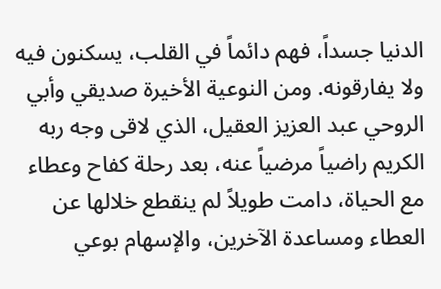الدنيا جسداً، فهم دائماً في القلب، يسكنون فيه ولا يفارقونه. ومن النوعية الأخيرة صديقي وأبي الروحي عبد العزيز العقيل، الذي لاقى وجه ربه الكريم راضياً مرضياً عنه، بعد رحلة كفاح وعطاء مع الحياة، دامت طويلاً لم ينقطع خلالها عن العطاء ومساعدة الآخرين، والإسهام بوعي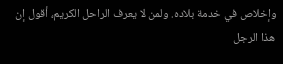وإخلاص في خدمة بلاده. ولمن لا يعرف الراحل الكريم، أقول إن هذا الرجل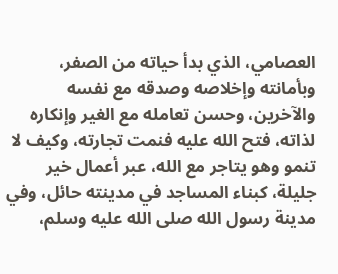العصامي، الذي بدأ حياته من الصفر، وبأمانته وإخلاصه وصدقه مع نفسه والآخرين، وحسن تعامله مع الغير وإنكاره لذاته، فتح الله عليه فنمت تجارته، وكيف لا تنمو وهو يتاجر مع الله، عبر أعمال خير جليلة، كبناء المساجد في مدينته حائل، وفي مدينة رسول الله صلى الله عليه وسلم،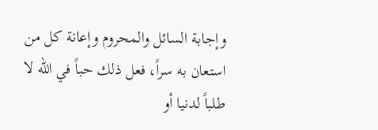وإجابة السائل والمحروم وإعانة كل من استعان به سراً، فعل ذلك حباً في الله لا طلباً لدنيا أو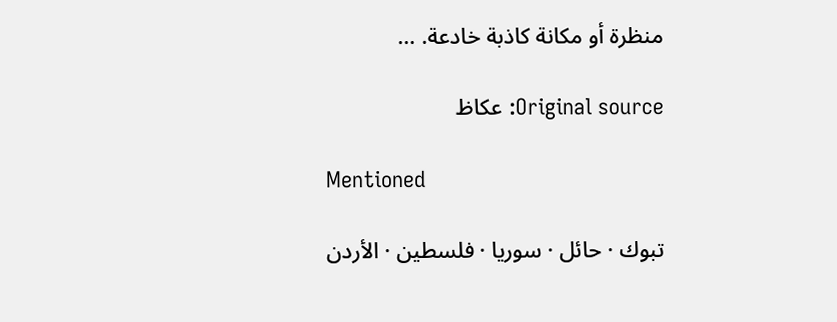منظرة أو مكانة كاذبة خادعة. …

Original source: عكاظ

Mentioned

تبوك · حائل · سوريا · فلسطين · الأردن